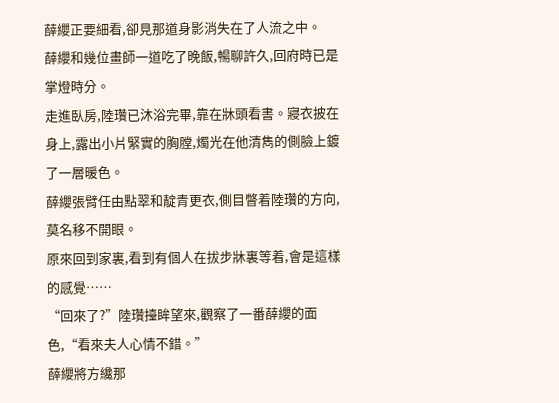薛纓正要細看,卻見那道身影消失在了人流之中。
薛纓和幾位畫師一道吃了晚飯,暢聊許久,回府時已是掌燈時分。
走進臥房,陸瓚已沐浴完畢,靠在牀頭看書。寢衣披在身上,露出小片緊實的胸膛,燭光在他清雋的側臉上鍍了一層暖色。
薛纓張臂任由點翠和靛青更衣,側目瞥着陸瓚的方向,莫名移不開眼。
原來回到家裏,看到有個人在拔步牀裏等着,會是這樣的感覺……
“回來了?”陸瓚擡眸望來,觀察了一番薛纓的面色,“看來夫人心情不錯。”
薛纓將方纔那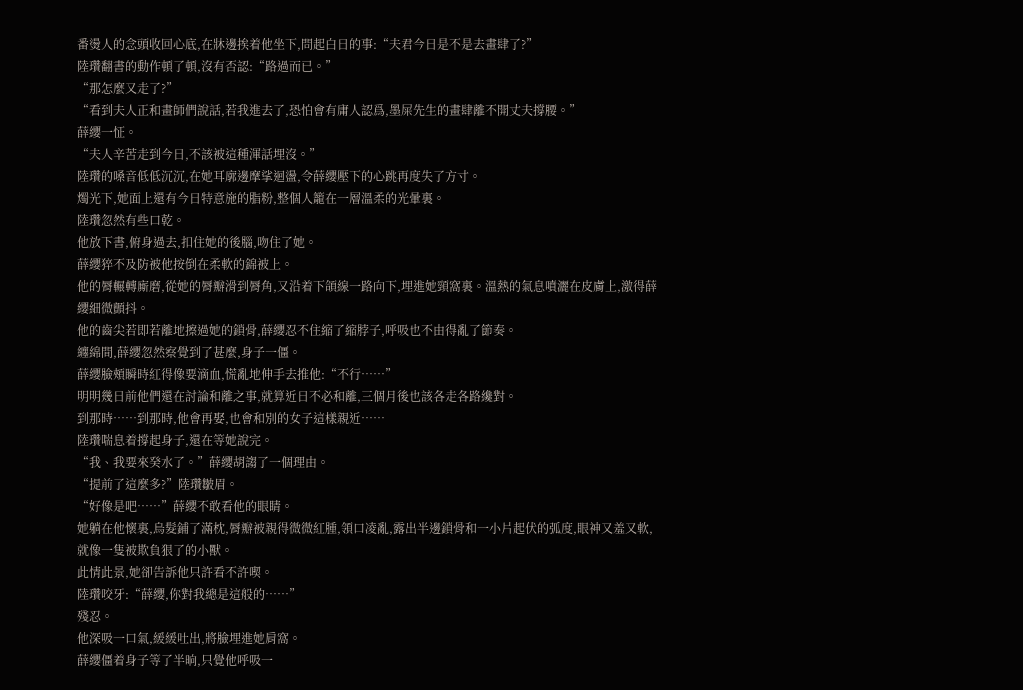番燙人的念頭收回心底,在牀邊挨着他坐下,問起白日的事:“夫君今日是不是去畫肆了?”
陸瓚翻書的動作頓了頓,沒有否認:“路過而已。”
“那怎麼又走了?”
“看到夫人正和畫師們說話,若我進去了,恐怕會有庸人認爲,墨屎先生的畫肆離不開丈夫撐腰。”
薛纓一怔。
“夫人辛苦走到今日,不該被這種渾話埋沒。”
陸瓚的嗓音低低沉沉,在她耳廓邊摩挲迴盪,令薛纓壓下的心跳再度失了方寸。
燭光下,她面上還有今日特意施的脂粉,整個人籠在一層溫柔的光暈裏。
陸瓚忽然有些口乾。
他放下書,俯身過去,扣住她的後腦,吻住了她。
薛纓猝不及防被他按倒在柔軟的錦被上。
他的脣輾轉廝磨,從她的脣瓣滑到脣角,又沿着下頜線一路向下,埋進她頸窩裏。溫熱的氣息噴灑在皮膚上,激得薛纓細微顫抖。
他的齒尖若即若離地擦過她的鎖骨,薛纓忍不住縮了縮脖子,呼吸也不由得亂了節奏。
纏綿間,薛纓忽然察覺到了甚麼,身子一僵。
薛纓臉頰瞬時紅得像要滴血,慌亂地伸手去推他:“不行……”
明明幾日前他們還在討論和離之事,就算近日不必和離,三個月後也該各走各路纔對。
到那時……到那時,他會再娶,也會和別的女子這樣親近……
陸瓚喘息着撐起身子,還在等她說完。
“我、我要來癸水了。”薛纓胡謅了一個理由。
“提前了這麼多?”陸瓚皺眉。
“好像是吧……”薛纓不敢看他的眼睛。
她躺在他懷裏,烏髮鋪了滿枕,脣瓣被親得微微紅腫,領口凌亂,露出半邊鎖骨和一小片起伏的弧度,眼神又羞又軟,就像一隻被欺負狠了的小獸。
此情此景,她卻告訴他只許看不許喫。
陸瓚咬牙:“薛纓,你對我總是這般的……”
殘忍。
他深吸一口氣,緩緩吐出,將臉埋進她肩窩。
薛纓僵着身子等了半晌,只覺他呼吸一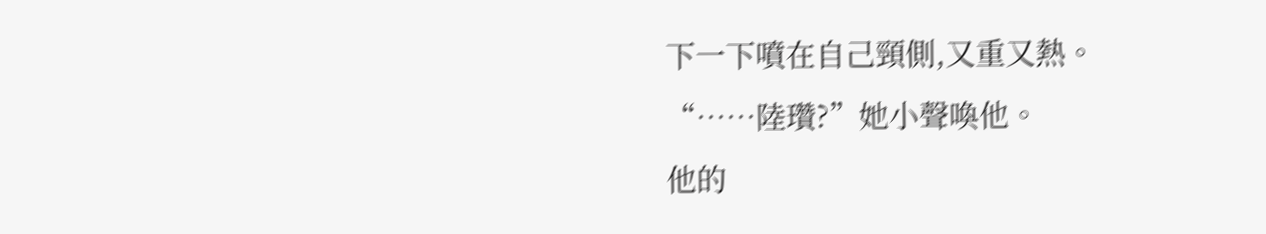下一下噴在自己頸側,又重又熱。
“……陸瓚?”她小聲喚他。
他的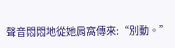聲音悶悶地從她肩窩傳來:“別動。”